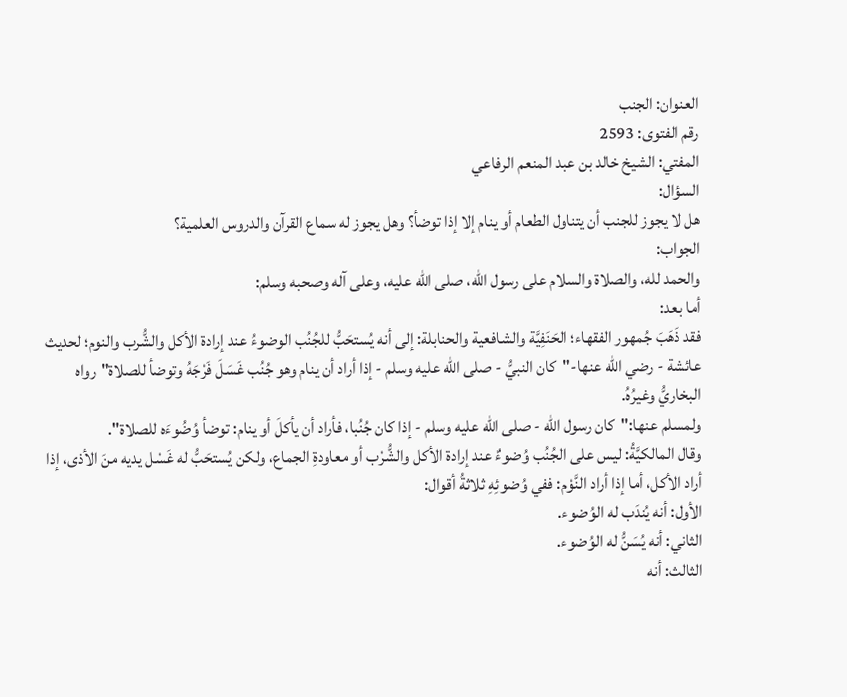العنوان: الجنب
رقم الفتوى: 2593
المفتي: الشيخ خالد بن عبد المنعم الرفاعي
السؤال:
هل لا يجوز للجنب أن يتناول الطعام أو ينام إلا إذا توضأ؟ وهل يجوز له سماع القرآن والدروس العلمية؟
الجواب:
والحمد لله، والصلاة والسلام على رسول الله، صلى الله عليه، وعلى آله وصحبه وسلم:
أما بعد:
فقد ذَهَبَ جُمهور الفقهاء؛ الحَنَفِيَّة والشافعية والحنابلة: إلى أنه يُستحَبُّ للجُنُب الوضوءُ عند إرادة الأكل والشُّرب والنوم؛ لحديث عائشة - رضي الله عنها-"كان النبيُّ - صلى الله عليه وسلم - إذا أراد أن ينام وهو جُنُب غَسَلَ فَرْجَهُ وتوضأ للصلاة"رواه البخاريُّ وغيرُهُ.
ولمسلم عنها:"كان رسول الله - صلى الله عليه وسلم - إذا كان جُنُبا، فأراد أن يأكلَ أو ينام: توضأ وُضُوءَه للصلاة".
وقال المالكيَّةُ: ليس على الجُنُب وُضوءٌ عند إرادة الأكل والشُّرْب أو معاودةِ الجماع، ولكن يُستحَبُّ له غَسْل يديه منَ الأذى، إذا أراد الأكل، أما إذا أراد النَّوْم: ففي وُضوئِهِ ثلاثةُ أقوال:
الأول: أنه يُندَب له الوُضوء.
الثاني: أنه يُسَنُّ له الوُضوء.
الثالث: أنه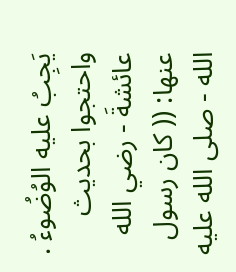يَجِبُ عليه الوُضُوءُ .
واحتجوا بحديث عائشةَ - رضي الله عنها: (( كان رسول الله - صلى الله عليه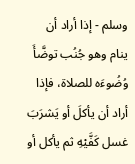وسلم - إذا أراد أن ينام وهو جُنُب توضَّأَ وُضُوءَه للصلاة، فإذا أراد أن يأكلَ أو يَشرَبَ غسل كَفَّيْهِ ثم يأكل أو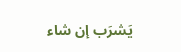يَشرَب إن شاء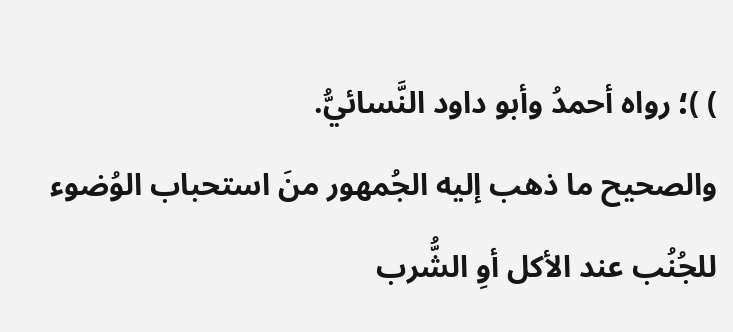) )؛ رواه أحمدُ وأبو داود النَّسائيُّ.
والصحيح ما ذهب إليه الجُمهور منَ استحباب الوُضوء للجُنُب عند الأكل أوِ الشُّرب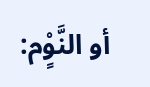أو النَّوٍْم: